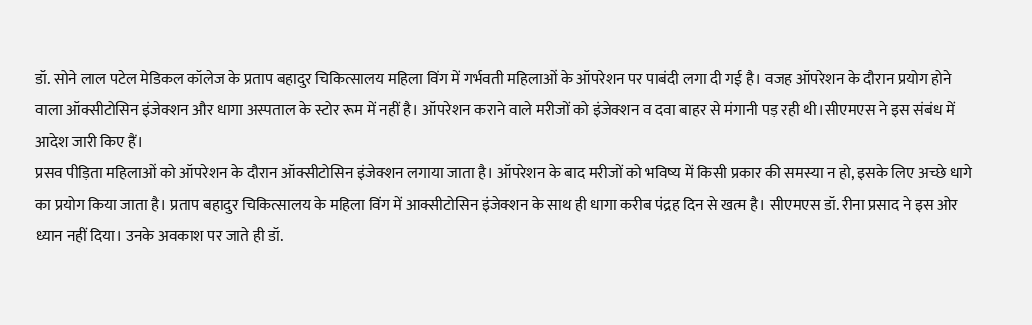डॉ. सोने लाल पटेल मेडिकल कॉलेज के प्रताप बहादुर चिकित्सालय महिला विंग में गर्भवती महिलाओं के ऑपरेशन पर पाबंदी लगा दी गई है। वजह ऑपरेशन के दौरान प्रयोग होने वाला ऑक्सीटोसिन इंजेक्शन और धागा अस्पताल के स्टोर रूम में नहीं है। ऑपरेशन कराने वाले मरीजों को इंजेक्शन व दवा बाहर से मंगानी पड़ रही थी।सीएमएस ने इस संबंध में आदेश जारी किए हैं।
प्रसव पीड़िता महिलाओं को ऑपरेशन के दौरान ऑक्सीटोसिन इंजेक्शन लगाया जाता है। ऑपरेशन के बाद मरीजों को भविष्य में किसी प्रकार की समस्या न हो, इसके लिए अच्छे धागे का प्रयोग किया जाता है। प्रताप बहादुर चिकित्सालय के महिला विंग में आक्सीटोसिन इंजेक्शन के साथ ही धागा करीब पंद्रह दिन से खत्म है। सीएमएस डॉ. रीना प्रसाद ने इस ओर ध्यान नहीं दिया। उनके अवकाश पर जाते ही डॉ.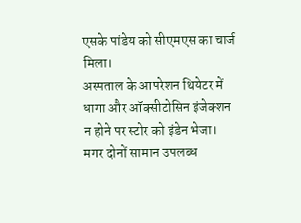एसके पांडेय को सीएमएस का चार्ज मिला।
अस्पताल के आपरेशन थियेटर में धागा और ऑक्सीटोसिन इंजेक्शन न होने पर स्टोर को इंडेन भेजा। मगर दोनों सामान उपलब्ध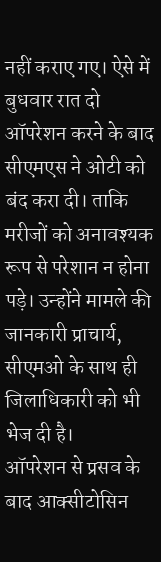नहीं कराए गए। ऐसे में बुधवार रात दो ऑपरेशन करने के बाद सीएमएस ने ओटी को बंद करा दी। ताकि मरीजों को अनावश्यक रूप से परेशान न होना पड़े। उन्होंने मामले की जानकारी प्राचार्य, सीएमओ के साथ ही जिलाधिकारी को भी भेज दी है।
ऑपरेशन से प्रसव के बाद आक्सीटोसिन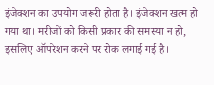इंजेक्शन का उपयोग जरूरी होता है। इंजेक्शन खत्म हो गया था। मरीजों को किसी प्रकार की समस्या न हो, इसलिए ऑपरेशन करने पर रोक लगाई गई है।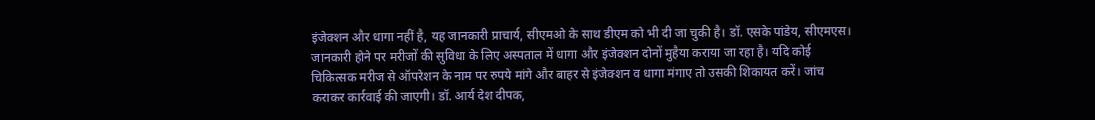इंजेक्शन और धागा नहीं है, यह जानकारी प्राचार्य, सीएमओ के साथ डीएम को भी दी जा चुकी है। डॉ. एसके पांडेय, सीएमएस।
जानकारी होने पर मरीजों की सुविधा के लिए अस्पताल में धागा और इंजेक्शन दोनों मुहैया कराया जा रहा है। यदि कोई चिकित्सक मरीज से ऑपरेशन के नाम पर रुपये मांगे और बाहर से इंजेक्शन व धागा मंगाए तो उसकी शिकायत करें। जांच कराकर कार्रवाई की जाएगी। डॉ. आर्य देश दीपक,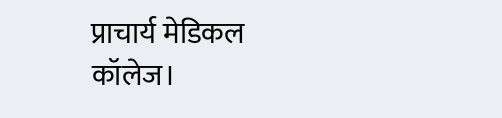प्राचार्य मेडिकल कॉलेज।